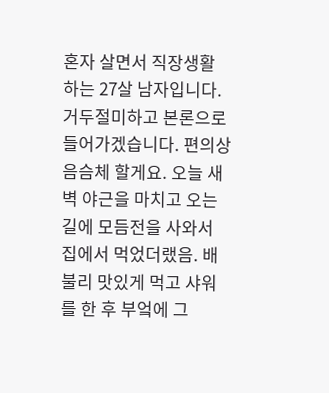혼자 살면서 직장생활 하는 27살 남자입니다. 거두절미하고 본론으로 들어가겠습니다. 편의상 음슴체 할게요. 오늘 새벽 야근을 마치고 오는 길에 모듬전을 사와서 집에서 먹었더랬음. 배불리 맛있게 먹고 샤워를 한 후 부엌에 그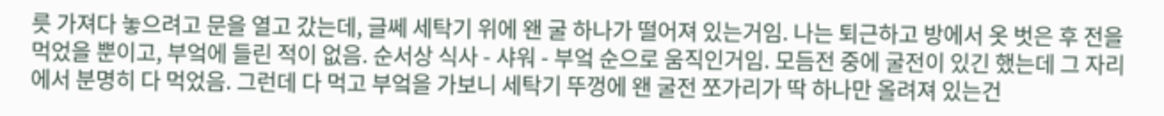릇 가져다 놓으려고 문을 열고 갔는데, 글쎄 세탁기 위에 왠 굴 하나가 떨어져 있는거임. 나는 퇴근하고 방에서 옷 벗은 후 전을 먹었을 뿐이고, 부엌에 들린 적이 없음. 순서상 식사 - 샤워 - 부엌 순으로 움직인거임. 모듬전 중에 굴전이 있긴 했는데 그 자리에서 분명히 다 먹었음. 그런데 다 먹고 부엌을 가보니 세탁기 뚜껑에 왠 굴전 쪼가리가 딱 하나만 올려져 있는건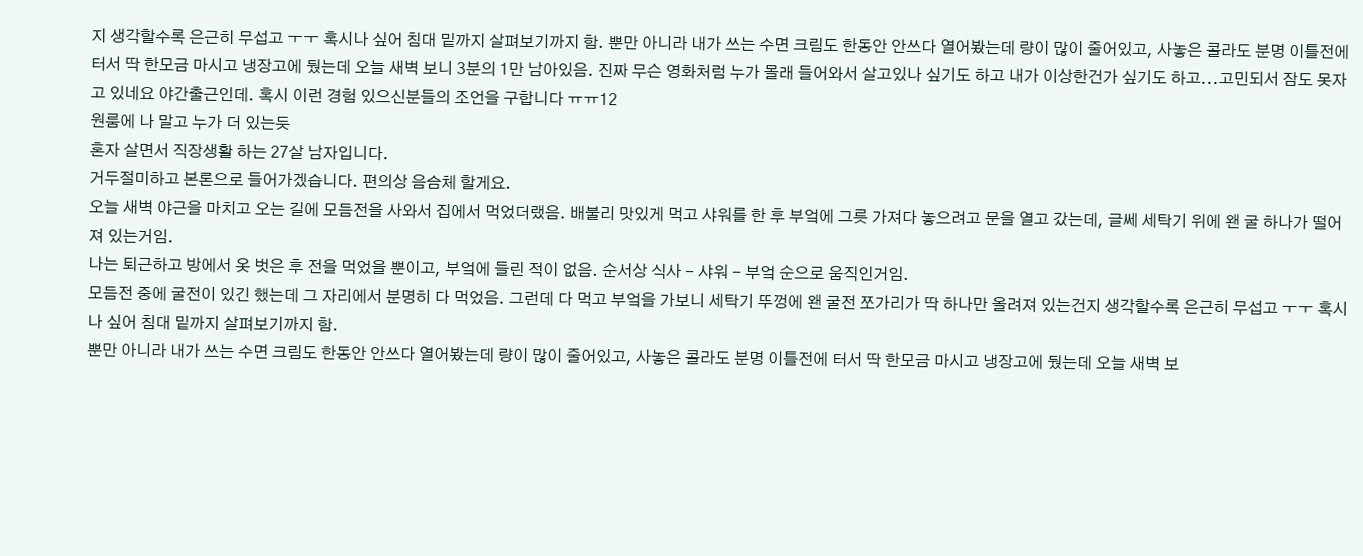지 생각할수록 은근히 무섭고 ㅜㅜ 혹시나 싶어 침대 밑까지 살펴보기까지 함. 뿐만 아니라 내가 쓰는 수면 크림도 한동안 안쓰다 열어봤는데 량이 많이 줄어있고, 사놓은 콜라도 분명 이틀전에 터서 딱 한모금 마시고 냉장고에 뒀는데 오늘 새벽 보니 3분의 1만 남아있음. 진짜 무슨 영화처럼 누가 몰래 들어와서 살고있나 싶기도 하고 내가 이상한건가 싶기도 하고...고민되서 잠도 못자고 있네요 야간출근인데. 혹시 이런 경험 있으신분들의 조언을 구합니다 ㅠㅠ12
원룸에 나 말고 누가 더 있는듯
혼자 살면서 직장생활 하는 27살 남자입니다.
거두절미하고 본론으로 들어가겠습니다. 편의상 음슴체 할게요.
오늘 새벽 야근을 마치고 오는 길에 모듬전을 사와서 집에서 먹었더랬음. 배불리 맛있게 먹고 샤워를 한 후 부엌에 그릇 가져다 놓으려고 문을 열고 갔는데, 글쎄 세탁기 위에 왠 굴 하나가 떨어져 있는거임.
나는 퇴근하고 방에서 옷 벗은 후 전을 먹었을 뿐이고, 부엌에 들린 적이 없음. 순서상 식사 - 샤워 - 부엌 순으로 움직인거임.
모듬전 중에 굴전이 있긴 했는데 그 자리에서 분명히 다 먹었음. 그런데 다 먹고 부엌을 가보니 세탁기 뚜껑에 왠 굴전 쪼가리가 딱 하나만 올려져 있는건지 생각할수록 은근히 무섭고 ㅜㅜ 혹시나 싶어 침대 밑까지 살펴보기까지 함.
뿐만 아니라 내가 쓰는 수면 크림도 한동안 안쓰다 열어봤는데 량이 많이 줄어있고, 사놓은 콜라도 분명 이틀전에 터서 딱 한모금 마시고 냉장고에 뒀는데 오늘 새벽 보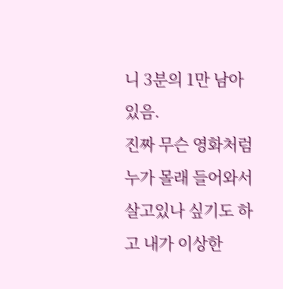니 3분의 1만 남아있음.
진짜 무슨 영화처럼 누가 몰래 들어와서 살고있나 싶기도 하고 내가 이상한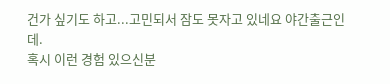건가 싶기도 하고...고민되서 잠도 못자고 있네요 야간출근인데.
혹시 이런 경험 있으신분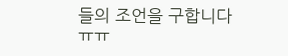들의 조언을 구합니다 ㅠㅠ